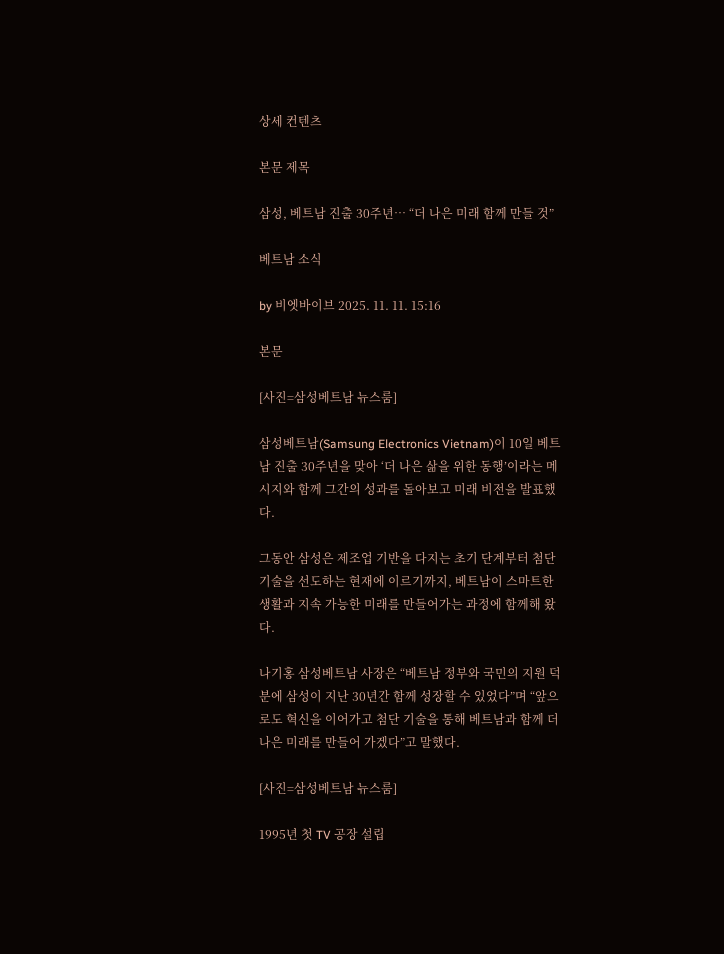상세 컨텐츠

본문 제목

삼성, 베트남 진출 30주년… “더 나은 미래 함께 만들 것”

베트남 소식

by 비엣바이브 2025. 11. 11. 15:16

본문

[사진=삼성베트남 뉴스룸]

삼성베트남(Samsung Electronics Vietnam)이 10일 베트남 진출 30주년을 맞아 ‘더 나은 삶을 위한 동행’이라는 메시지와 함께 그간의 성과를 돌아보고 미래 비전을 발표했다.

그동안 삼성은 제조업 기반을 다지는 초기 단계부터 첨단 기술을 선도하는 현재에 이르기까지, 베트남이 스마트한 생활과 지속 가능한 미래를 만들어가는 과정에 함께해 왔다.

나기홍 삼성베트남 사장은 “베트남 정부와 국민의 지원 덕분에 삼성이 지난 30년간 함께 성장할 수 있었다”며 “앞으로도 혁신을 이어가고 첨단 기술을 통해 베트남과 함께 더 나은 미래를 만들어 가겠다”고 말했다.

[사진=삼성베트남 뉴스룸]

1995년 첫 TV 공장 설립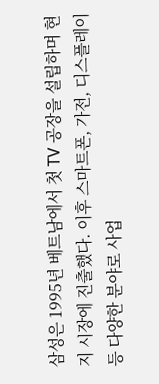삼성은 1995년 베트남에서 첫 TV 공장을 설립하며 현지 시장에 진출했다. 이후 스마트폰, 가전, 디스플레이 등 다양한 분야로 사업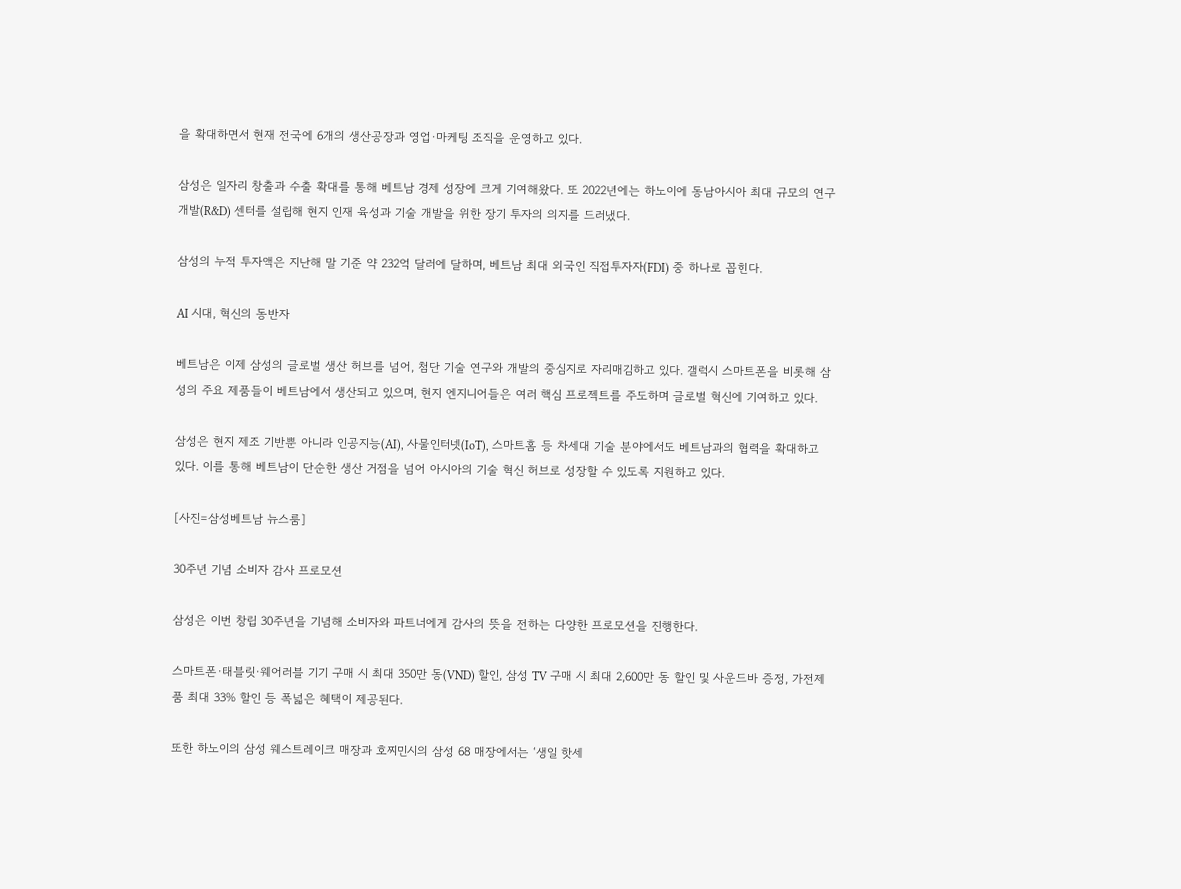을 확대하면서 현재 전국에 6개의 생산공장과 영업·마케팅 조직을 운영하고 있다.

삼성은 일자리 창출과 수출 확대를 통해 베트남 경제 성장에 크게 기여해왔다. 또 2022년에는 하노이에 동남아시아 최대 규모의 연구개발(R&D) 센터를 설립해 현지 인재 육성과 기술 개발을 위한 장기 투자의 의지를 드러냈다.

삼성의 누적 투자액은 지난해 말 기준 약 232억 달러에 달하며, 베트남 최대 외국인 직접투자자(FDI) 중 하나로 꼽힌다.

AI 시대, 혁신의 동반자

베트남은 이제 삼성의 글로벌 생산 허브를 넘어, 첨단 기술 연구와 개발의 중심지로 자리매김하고 있다. 갤럭시 스마트폰을 비롯해 삼성의 주요 제품들이 베트남에서 생산되고 있으며, 현지 엔지니어들은 여러 핵심 프로젝트를 주도하며 글로벌 혁신에 기여하고 있다.

삼성은 현지 제조 기반뿐 아니라 인공지능(AI), 사물인터넷(IoT), 스마트홈 등 차세대 기술 분야에서도 베트남과의 협력을 확대하고 있다. 이를 통해 베트남이 단순한 생산 거점을 넘어 아시아의 기술 혁신 허브로 성장할 수 있도록 지원하고 있다.

[사진=삼성베트남 뉴스룸]

30주년 기념 소비자 감사 프로모션

삼성은 이번 창립 30주년을 기념해 소비자와 파트너에게 감사의 뜻을 전하는 다양한 프로모션을 진행한다.

스마트폰·태블릿·웨어러블 기기 구매 시 최대 350만 동(VND) 할인, 삼성 TV 구매 시 최대 2,600만 동 할인 및 사운드바 증정, 가전제품 최대 33% 할인 등 폭넓은 혜택이 제공된다.

또한 하노이의 삼성 웨스트레이크 매장과 호찌민시의 삼성 68 매장에서는 ‘생일 핫세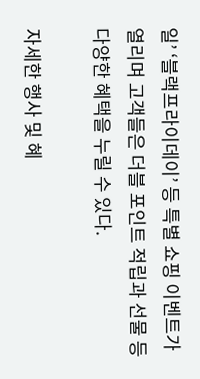일’ ‘블랙프라이데이’ 등 특별 쇼핑 이벤트가 열리며 고객들은 더블 포인트 적립과 선물 등 다양한 혜택을 누릴 수 있다.

자세한 행사 및 혜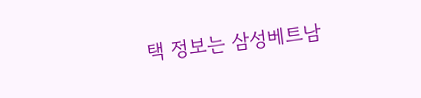택 정보는 삼성베트남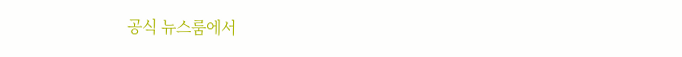공식 뉴스룸에서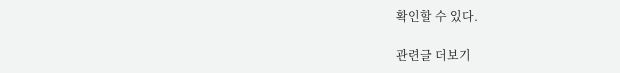확인할 수 있다.

관련글 더보기